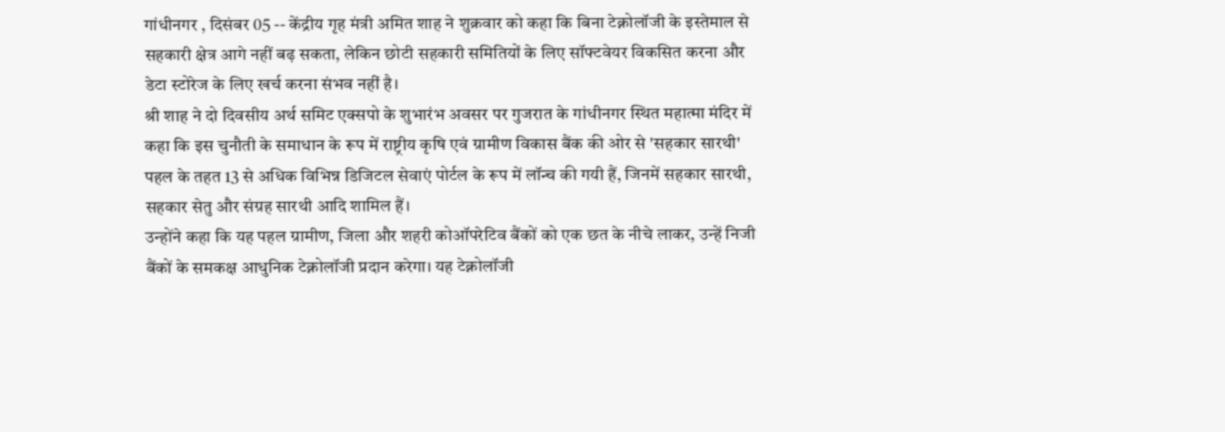गांधीनगर , दिसंबर 05 -- केंद्रीय गृह मंत्री अमित शाह ने शुक्रवार को कहा कि बिना टेक्नोलॉजी के इस्तेमाल से सहकारी क्षेत्र आगे नहीं बढ़ सकता, लेकिन छोटी सहकारी समितियों के लिए सॉफ्टवेयर विकसित करना और डेटा स्टोरेज के लिए खर्च करना संभव नहीं है।
श्री शाह ने दो दिवसीय अर्थ समिट एक्सपो के शुभारंभ अवसर पर गुजरात के गांधीनगर स्थित महात्मा मंदिर में कहा कि इस चुनौती के समाधान के रूप में राष्ट्रीय कृषि एवं ग्रामीण विकास बैंक की ओर से 'सहकार सारथी' पहल के तहत 13 से अधिक विभिन्न डिजिटल सेवाएं पोर्टल के रूप में लॉन्च की गयी हैं, जिनमें सहकार सारथी, सहकार सेतु और संग्रह सारथी आदि शामिल हैं।
उन्होंने कहा कि यह पहल ग्रामीण, जिला और शहरी कोऑपरेटिव बैंकों को एक छत के नीचे लाकर, उन्हें निजी बैंकों के समकक्ष आधुनिक टेक्नोलॉजी प्रदान करेगा। यह टेक्नोलॉजी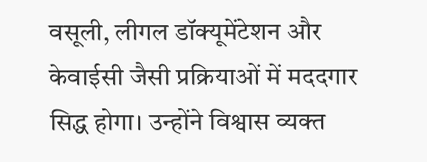वसूली, लीगल डॉक्यूमेंटेशन और केवाईसी जैसी प्रक्रियाओं में मददगार सिद्ध होगा। उन्होंने विश्वास व्यक्त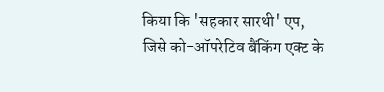किया कि 'सहकार सारथी' एप, जिसे को-ऑपरेटिव बैंकिंग एक्ट के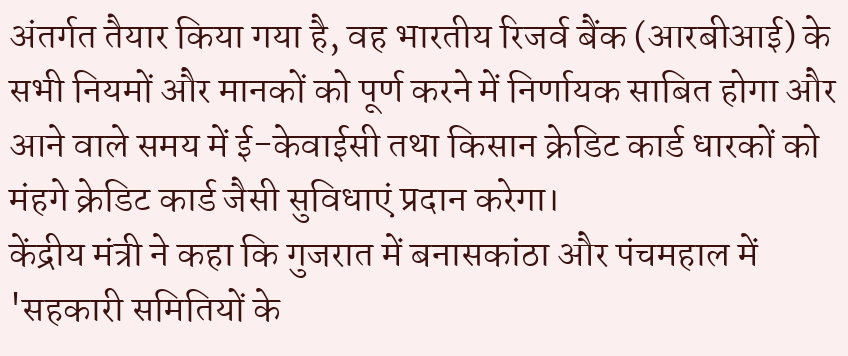अंतर्गत तैयार किया गया है, वह भारतीय रिजर्व बैंक (आरबीआई) के सभी नियमों और मानकों को पूर्ण करने में निर्णायक साबित होगा और आने वाले समय में ई-केवाईसी तथा किसान क्रेडिट कार्ड धारकों को मंहगे क्रेडिट कार्ड जैसी सुविधाएं प्रदान करेगा।
केंद्रीय मंत्री ने कहा कि गुजरात में बनासकांठा और पंचमहाल में 'सहकारी समितियों के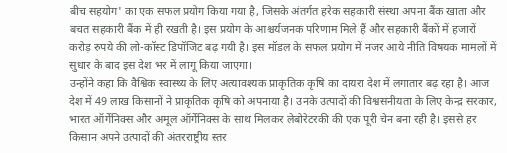बीच सहयोग' का एक सफल प्रयोग किया गया है, जिसके अंतर्गत हरेक सहकारी संस्था अपना बैंक खाता और बचत सहकारी बैंक में ही रखती है। इस प्रयोग के आश्चर्यजनक परिणाम मिले हैं और सहकारी बैंकों में हजारों करोड़ रुपये की लो-कॉस्ट डिपॉजिट बढ़ गयी है। इस मॉडल के सफल प्रयोग में नजर आये नीति विषयक मामलों में सुधार के बाद इस देश भर में लागू किया जाएगा।
उन्होंने कहा कि वैश्विक स्वास्थ्य के लिए अत्यावश्यक प्राकृतिक कृषि का दायरा देश में लगातार बढ़ रहा है। आज देश में 49 लाख किसानों ने प्राकृतिक कृषि को अपनाया है। उनके उत्पादों की विश्वसनीयता के लिए केन्द्र सरकार, भारत ऑर्गेनिक्स और अमूल ऑर्गेनिक्स के साथ मिलकर लेबोरेटरकी की एक पूरी चेन बना रही है। इससे हर किसान अपने उत्पादों की अंतरराष्ट्रीय स्तर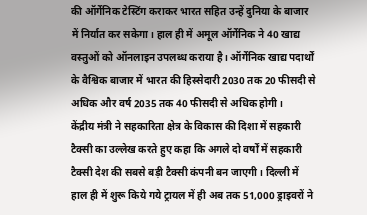की ऑर्गेनिक टेस्टिंग कराकर भारत सहित उन्हें दुनिया के बाजार में निर्यात कर सकेगा। हाल ही में अमूल ऑर्गेनिक ने 40 खाद्य वस्तुओं को ऑनलाइन उपलब्ध कराया है। ऑर्गेनिक खाद्य पदार्थों के वैश्विक बाजार में भारत की हिस्सेदारी 2030 तक 20 फीसदी से अधिक और वर्ष 2035 तक 40 फीसदी से अधिक होगी।
केंद्रीय मंत्री ने सहकारिता क्षेत्र के विकास की दिशा में सहकारी टैक्सी का उल्लेख करते हुए कहा कि अगले दो वर्षों में सहकारी टैक्सी देश की सबसे बड़ी टैक्सी कंपनी बन जाएगी। दिल्ली में हाल ही में शुरू किये गये ट्रायल में ही अब तक 51,000 ड्राइवरों ने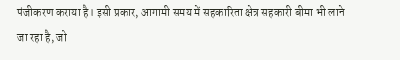पंजीकरण कराया है। इसी प्रकार, आगामी समय में सहकारिता क्षेत्र सहकारी बीमा भी लाने जा रहा है, जो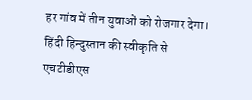हर गांव में तीन युवाओं को रोजगार देगा।
हिंदी हिन्दुस्तान की स्वीकृति से एचटीडीएस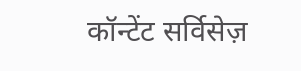कॉन्टेंट सर्विसेज़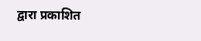द्वारा प्रकाशित